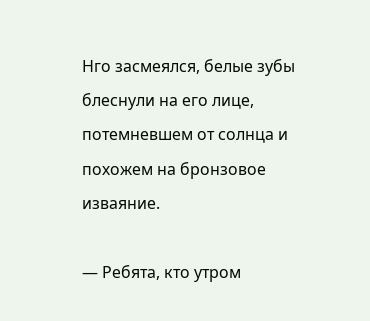Нго засмеялся, белые зубы блеснули на его лице, потемневшем от солнца и похожем на бронзовое изваяние.

— Ребята, кто утром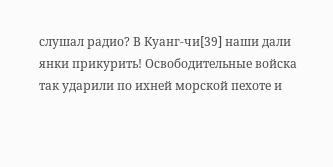слушал радио? В Куанг-чи[39] наши дали янки прикурить! Освободительные войска так ударили по ихней морской пехоте и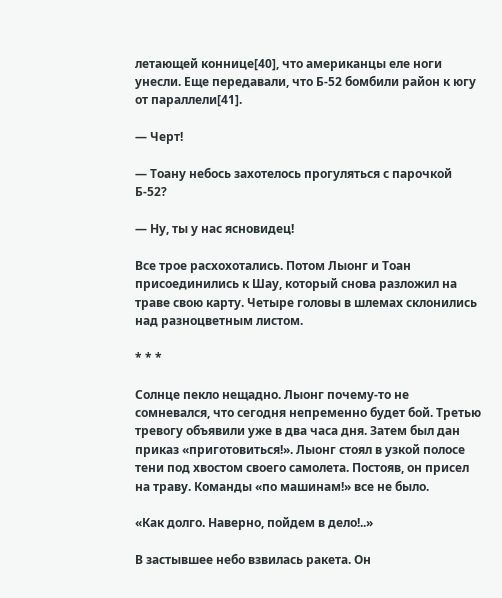летающей коннице[40], что американцы еле ноги унесли. Еще передавали, что Б-52 бомбили район к югу от параллели[41].

— Черт!

— Тоану небось захотелось прогуляться с парочкой Б-52?

— Ну, ты у нас ясновидец!

Все трое расхохотались. Потом Лыонг и Тоан присоединились к Шау, который снова разложил на траве свою карту. Четыре головы в шлемах склонились над разноцветным листом.

* * *

Солнце пекло нещадно. Лыонг почему-то не сомневался, что сегодня непременно будет бой. Третью тревогу объявили уже в два часа дня. Затем был дан приказ «приготовиться!». Лыонг стоял в узкой полосе тени под хвостом своего самолета. Постояв, он присел на траву. Команды «по машинам!» все не было.

«Как долго. Наверно, пойдем в дело!..»

В застывшее небо взвилась ракета. Он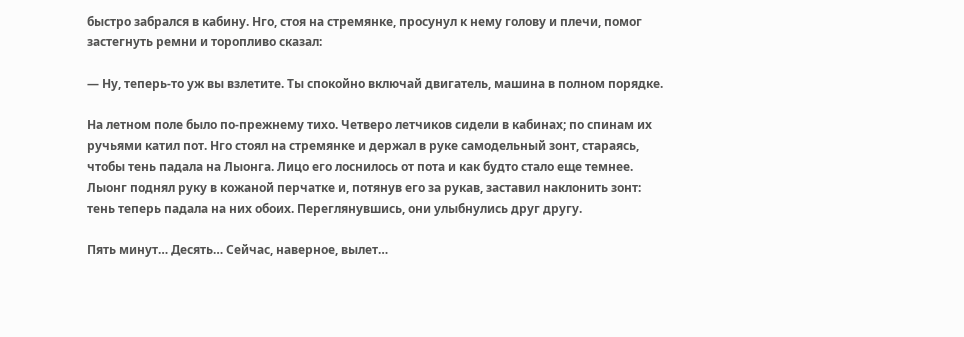быстро забрался в кабину. Нго, стоя на стремянке, просунул к нему голову и плечи, помог застегнуть ремни и торопливо сказал:

— Ну, теперь-то уж вы взлетите. Ты спокойно включай двигатель, машина в полном порядке.

На летном поле было по-прежнему тихо. Четверо летчиков сидели в кабинах; по спинам их ручьями катил пот. Нго стоял на стремянке и держал в руке самодельный зонт, стараясь, чтобы тень падала на Лыонга. Лицо его лоснилось от пота и как будто стало еще темнее. Лыонг поднял руку в кожаной перчатке и, потянув его за рукав, заставил наклонить зонт: тень теперь падала на них обоих. Переглянувшись, они улыбнулись друг другу.

Пять минут… Десять… Сейчас, наверное, вылет…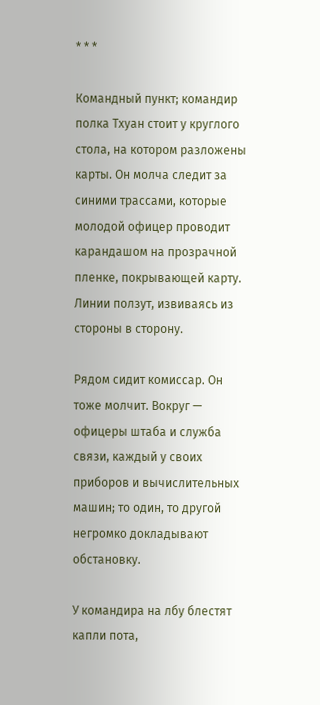* * *

Командный пункт; командир полка Тхуан стоит у круглого стола, на котором разложены карты. Он молча следит за синими трассами, которые молодой офицер проводит карандашом на прозрачной пленке, покрывающей карту. Линии ползут, извиваясь из стороны в сторону.

Рядом сидит комиссар. Он тоже молчит. Вокруг — офицеры штаба и служба связи, каждый у своих приборов и вычислительных машин; то один, то другой негромко докладывают обстановку.

У командира на лбу блестят капли пота,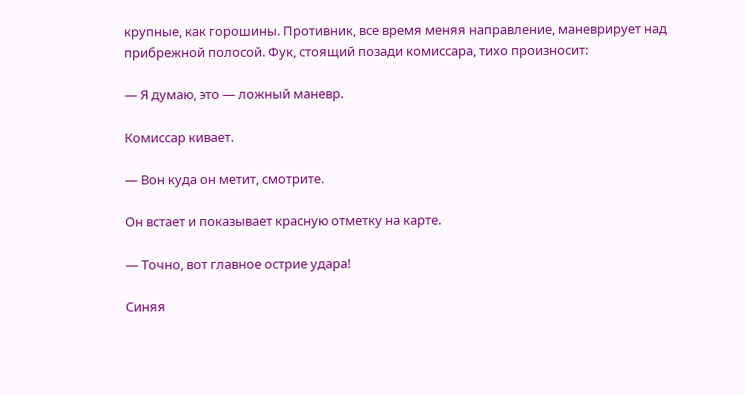крупные, как горошины. Противник, все время меняя направление, маневрирует над прибрежной полосой. Фук, стоящий позади комиссара, тихо произносит:

— Я думаю, это — ложный маневр.

Комиссар кивает.

— Вон куда он метит, смотрите.

Он встает и показывает красную отметку на карте.

— Точно, вот главное острие удара!

Синяя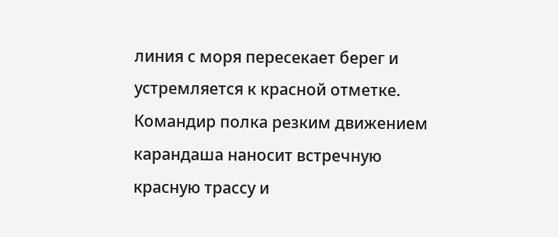линия с моря пересекает берег и устремляется к красной отметке. Командир полка резким движением карандаша наносит встречную красную трассу и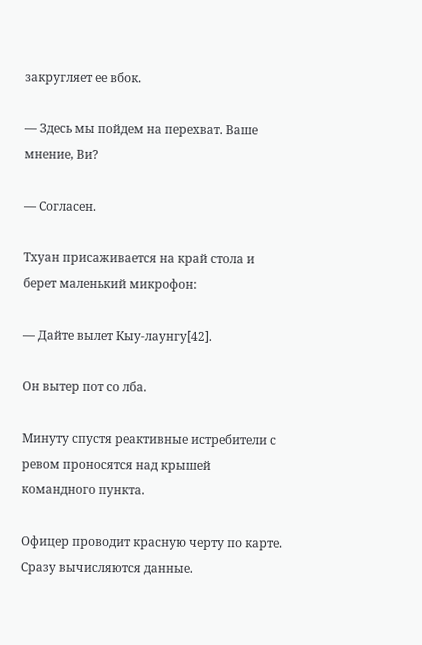закругляет ее вбок.

— Здесь мы пойдем на перехват. Ваше мнение, Ви?

— Согласен.

Тхуан присаживается на край стола и берет маленький микрофон:

— Дайте вылет Кыу-лаунгу[42].

Он вытер пот со лба.

Минуту спустя реактивные истребители с ревом проносятся над крышей командного пункта.

Офицер проводит красную черту по карте. Сразу вычисляются данные.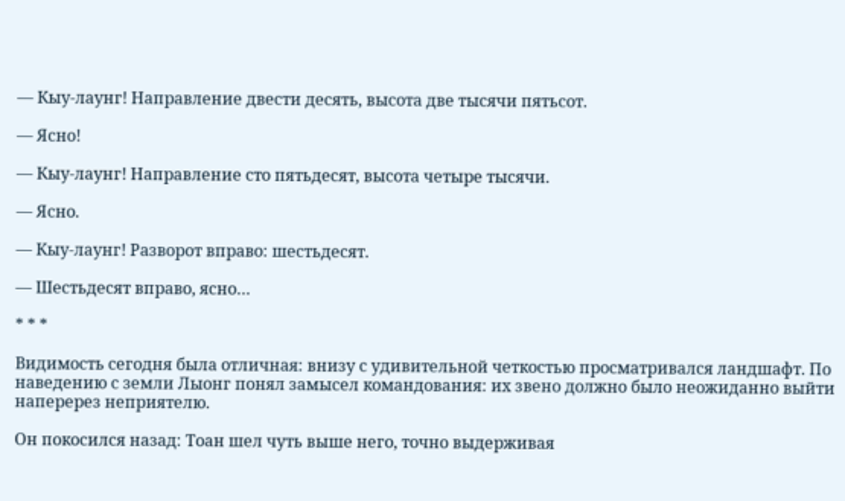— Кыу-лаунг! Направление двести десять, высота две тысячи пятьсот.

— Ясно!

— Кыу-лаунг! Направление сто пятьдесят, высота четыре тысячи.

— Ясно.

— Кыу-лаунг! Разворот вправо: шестьдесят.

— Шестьдесят вправо, ясно…

* * *

Видимость сегодня была отличная: внизу с удивительной четкостью просматривался ландшафт. По наведению с земли Лыонг понял замысел командования: их звено должно было неожиданно выйти наперерез неприятелю.

Он покосился назад: Тоан шел чуть выше него, точно выдерживая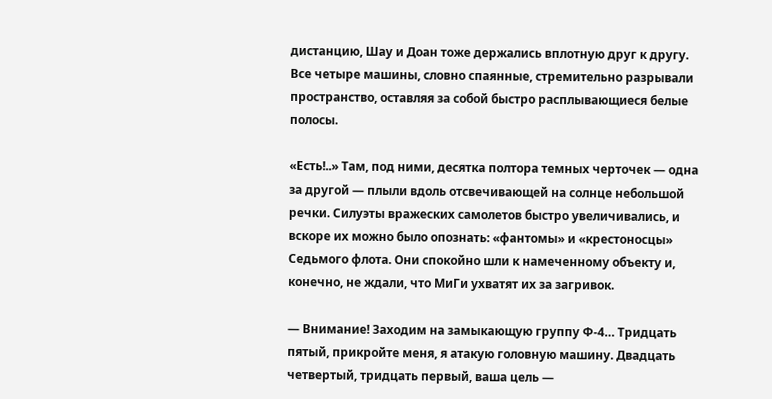дистанцию, Шау и Доан тоже держались вплотную друг к другу. Все четыре машины, словно спаянные, стремительно разрывали пространство, оставляя за собой быстро расплывающиеся белые полосы.

«Есть!..» Там, под ними, десятка полтора темных черточек — одна за другой — плыли вдоль отсвечивающей на солнце небольшой речки. Силуэты вражеских самолетов быстро увеличивались, и вскоре их можно было опознать: «фантомы» и «крестоносцы» Седьмого флота. Они спокойно шли к намеченному объекту и, конечно, не ждали, что МиГи ухватят их за загривок.

— Внимание! Заходим на замыкающую группу Ф-4… Тридцать пятый, прикройте меня, я атакую головную машину. Двадцать четвертый, тридцать первый, ваша цель —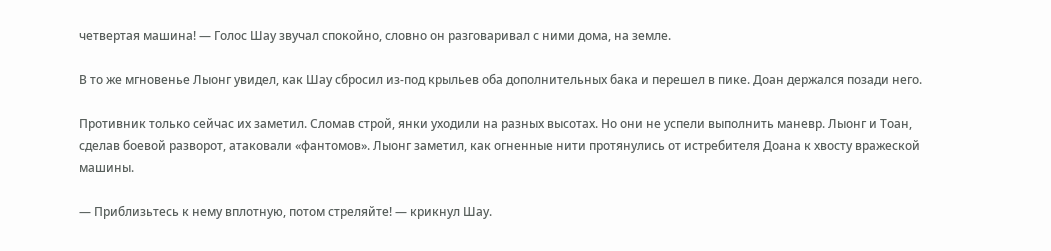четвертая машина! — Голос Шау звучал спокойно, словно он разговаривал с ними дома, на земле.

В то же мгновенье Лыонг увидел, как Шау сбросил из-под крыльев оба дополнительных бака и перешел в пике. Доан держался позади него.

Противник только сейчас их заметил. Сломав строй, янки уходили на разных высотах. Но они не успели выполнить маневр. Лыонг и Тоан, сделав боевой разворот, атаковали «фантомов». Лыонг заметил, как огненные нити протянулись от истребителя Доана к хвосту вражеской машины.

— Приблизьтесь к нему вплотную, потом стреляйте! — крикнул Шау.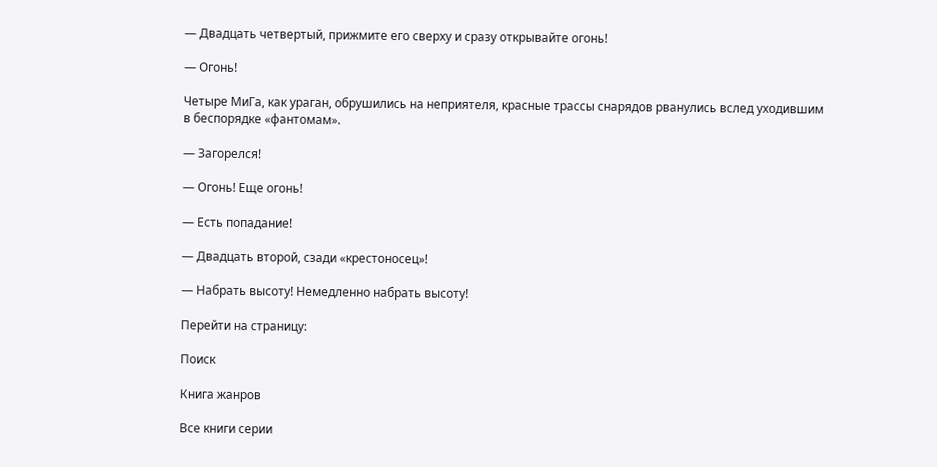— Двадцать четвертый, прижмите его сверху и сразу открывайте огонь!

— Огонь!

Четыре МиГа, как ураган, обрушились на неприятеля, красные трассы снарядов рванулись вслед уходившим в беспорядке «фантомам».

— Загорелся!

— Огонь! Еще огонь!

— Есть попадание!

— Двадцать второй, сзади «крестоносец»!

— Набрать высоту! Немедленно набрать высоту!

Перейти на страницу:

Поиск

Книга жанров

Все книги серии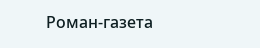Роман-газета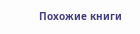Похожие книги